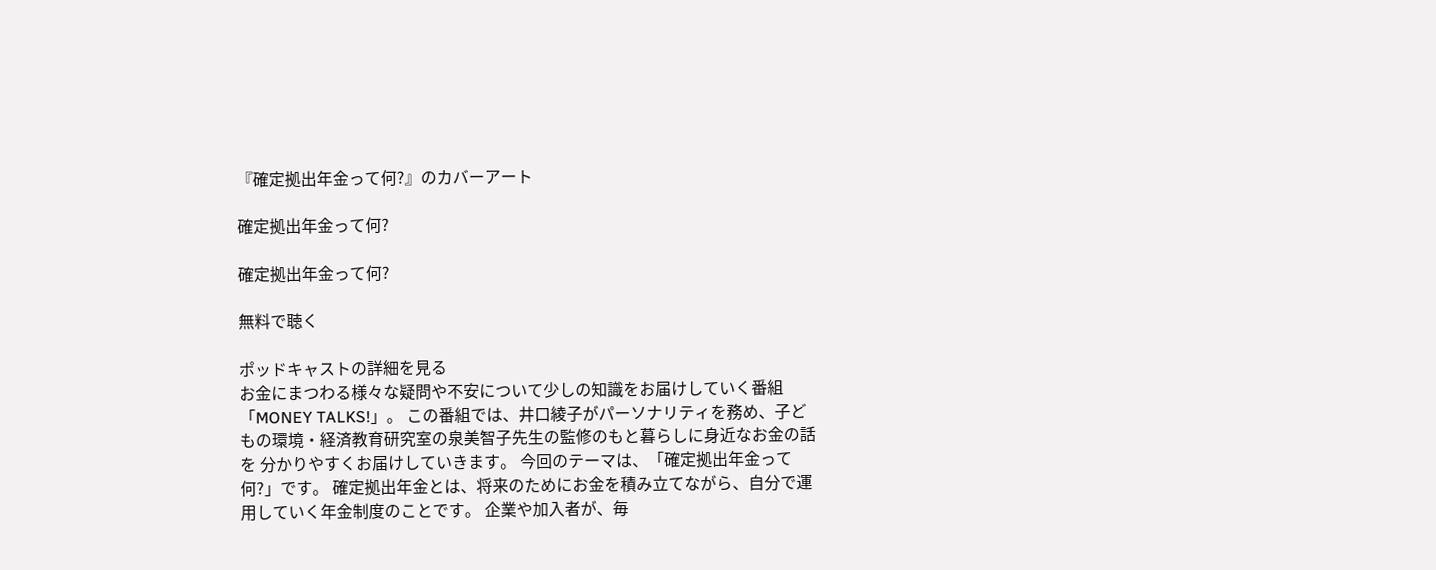『確定拠出年金って何?』のカバーアート

確定拠出年金って何?

確定拠出年金って何?

無料で聴く

ポッドキャストの詳細を見る
お金にまつわる様々な疑問や不安について少しの知識をお届けしていく番組「MONEY TALKS!」。 この番組では、井口綾子がパーソナリティを務め、子どもの環境・経済教育研究室の泉美智子先生の監修のもと暮らしに身近なお金の話を 分かりやすくお届けしていきます。 今回のテーマは、「確定拠出年金って何?」です。 確定拠出年金とは、将来のためにお金を積み立てながら、自分で運用していく年金制度のことです。 企業や加入者が、毎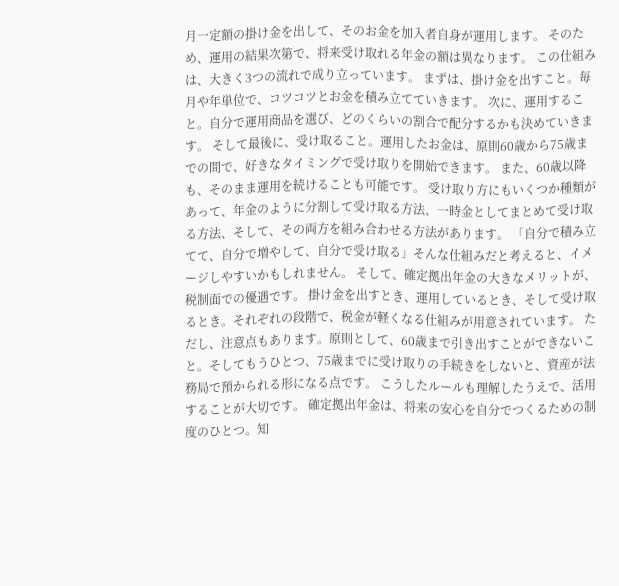月一定額の掛け金を出して、そのお金を加入者自身が運用します。 そのため、運用の結果次第で、将来受け取れる年金の額は異なります。 この仕組みは、大きく3つの流れで成り立っています。 まずは、掛け金を出すこと。毎月や年単位で、コツコツとお金を積み立てていきます。 次に、運用すること。自分で運用商品を選び、どのくらいの割合で配分するかも決めていきます。 そして最後に、受け取ること。運用したお金は、原則60歳から75歳までの間で、好きなタイミングで受け取りを開始できます。 また、60歳以降も、そのまま運用を続けることも可能です。 受け取り方にもいくつか種類があって、年金のように分割して受け取る方法、一時金としてまとめて受け取る方法、そして、その両方を組み合わせる方法があります。 「自分で積み立てて、自分で増やして、自分で受け取る」そんな仕組みだと考えると、イメージしやすいかもしれません。 そして、確定拠出年金の大きなメリットが、税制面での優遇です。 掛け金を出すとき、運用しているとき、そして受け取るとき。それぞれの段階で、税金が軽くなる仕組みが用意されています。 ただし、注意点もあります。原則として、60歳まで引き出すことができないこと。そしてもうひとつ、75歳までに受け取りの手続きをしないと、資産が法務局で預かられる形になる点です。 こうしたルールも理解したうえで、活用することが大切です。 確定拠出年金は、将来の安心を自分でつくるための制度のひとつ。知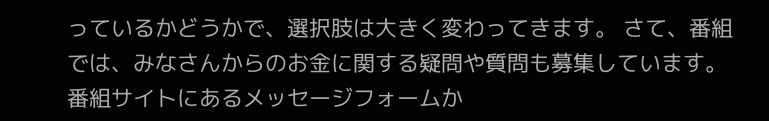っているかどうかで、選択肢は大きく変わってきます。 さて、番組では、みなさんからのお金に関する疑問や質問も募集しています。番組サイトにあるメッセージフォームか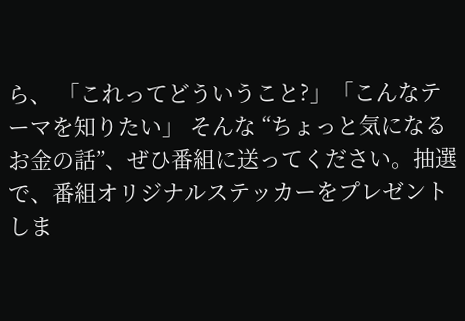ら、 「これってどういうこと?」「こんなテーマを知りたい」 そんな “ちょっと気になるお金の話”、ぜひ番組に送ってください。抽選で、番組オリジナルステッカーをプレゼントしま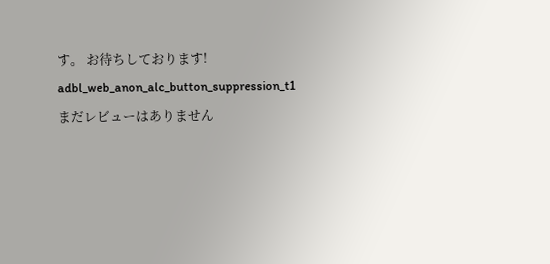す。 お待ちしております!
adbl_web_anon_alc_button_suppression_t1
まだレビューはありません